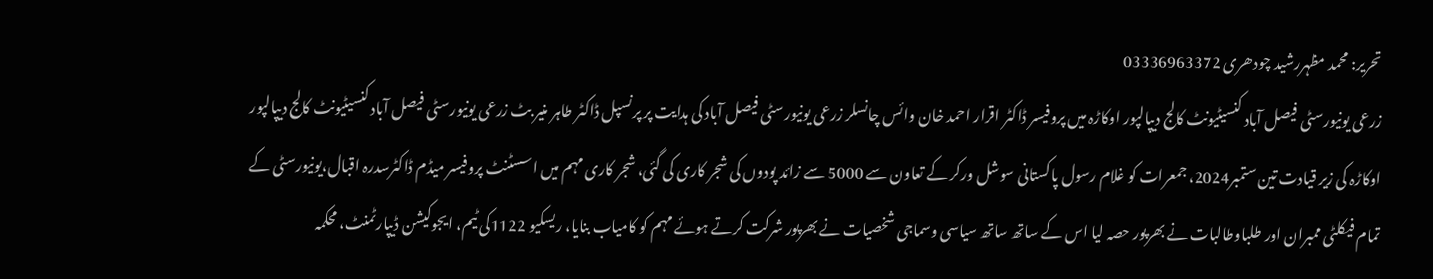تحریر: محمد مظہررشید چودھری 03336963372
زرعی یونیورسٹی فیصل آباد کنسیٹیونٹ کالج دیپالپور اوکاڑہ میں پروفیسر ڈاکٹر اقرار احمد خان وائس چانسلر زرعی یونیورسٹی فیصل آباد کی ہدایت پر پرنسپل ڈاکٹر طاہر منیر بٹ زرعی یونیورسٹی فیصل آباد کنسیٹیونٹ کالج دیپالپور اوکاڑہ کی زیر قیادت تین ستمبر2024، جمعرات کو غلام رسول پاکستانی سوشل ورکر کے تعاون سے 5000 سے زائد پودوں کی شجر کاری کی گئی، شجر کاری مہم میں اسسٹنٹ پروفیسر میڈم ڈاکٹرسدرہ اقبال،یونیورسٹی کے تمام فیکلٹی ممبران اور طلباوطالبات نے بھرپور حصہ لیا اس کے ساتھ ساتھ سیاسی وسماجی شخصیات نے بھرپور شرکت کرتے ہوئے مہم کو کامیاب بنایا، ریسکیو 1122کی ٹیم، ایجوکیشن ڈیپارٹمنٹ، محکمہ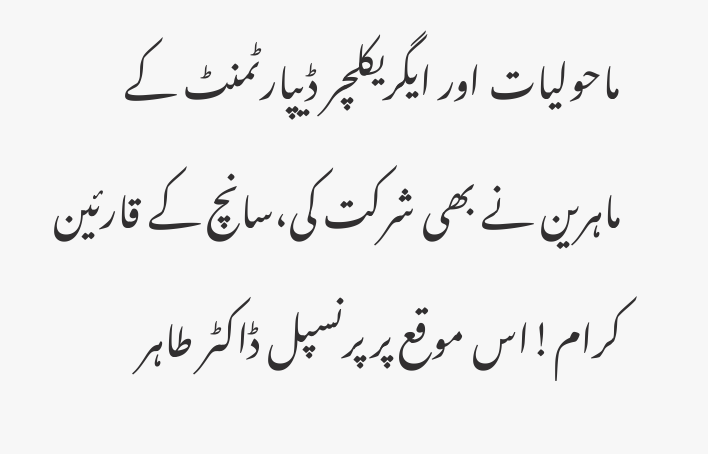ماحولیات اور ایگریکلچر ڈیپارٹمنٹ کے ماہرین نے بھی شرکت کی،سانچ کے قارئین کرام!اس موقع پر پرنسپل ڈاکٹر طاہر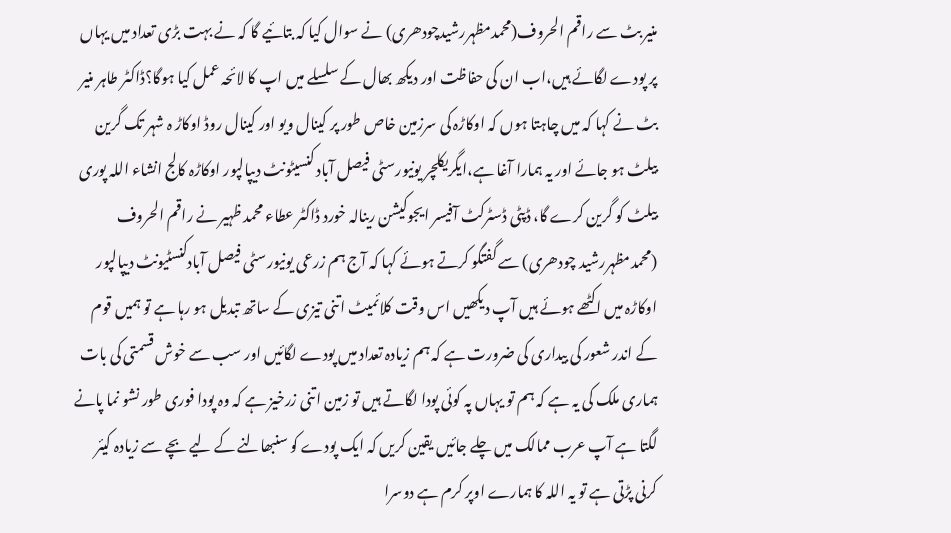منیر بٹ سے راقم الحروف(محمدمظہررشیدچودھری) نے سوال کیا کہ بتائیے گا کہ نے بہت بڑی تعداد میں یہاں پر پودے لگائے ہیں،اب ان کی حفاظت اور دیکھ بھال کے سلسلے میں اپ کا لائحہ عمل کیا ہوگا؟ڈاکٹر طاہر منیر بٹ نے کہا کہ میں چاہتا ہوں کہ اوکاڑہ کی سرزمین خاص طور پر کینال ویو اور کینال روڈ اوکاڑ ہ شہر تک گرین بیلٹ ہو جائے اور یہ ہمارا آغا ہے،ایگریکلچر یونیورسٹی فیصل آباد کنسیٹونٹ دیپالپور اوکاڑہ کالج انشاء اللہ پوری بیلٹ کو گرین کرے گا، ڈپٹی ڈسٹرکٹ آفیسر ایجوکیشن رینالہ خورد ڈاکٹر عطاء محمد ظہیر نے راقم الحروف (محمدمظہررشید چودھری) سے گفتگو کرتے ہوئے کہا کہ آج ہم زرعی یونیورسٹی فیصل آبادکنسٹیونٹ دیپالپور اوکاڑہ میں اکٹھے ہوئے ہیں آپ دیکھیں اس وقت کلائمیٹ اتنی تیزی کے ساتھ تبدیل ہو رہا ہے تو ہمیں قوم کے اندر شعور کی بیداری کی ضرورت ہے کہ ہم زیادہ تعداد میں پودے لگائیں اور سب سے خوش قسمتی کی بات ہماری ملک کی یہ ہے کہ ہم تو یہاں پہ کوئی پودا لگاتے ہیں تو زمین اتنی زرخیز ہے کہ وہ پودا فوری طور نشو نما پانے لگتا ہے آپ عرب ممالک میں چلے جائیں یقین کریں کہ ایک پودے کو سنبھالنے کے لیے بچے سے زیادہ کیئر کرنی پڑتی ہے تو یہ اللہ کا ہمارے اوپر کرم ہے دوسرا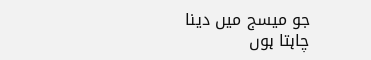جو میسج میں دینا چاہتا ہوں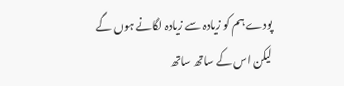پودے ہم کو زیادہ سے زیادہ لگانے ہوں گے لیکن اس کے ساتھ ساتھ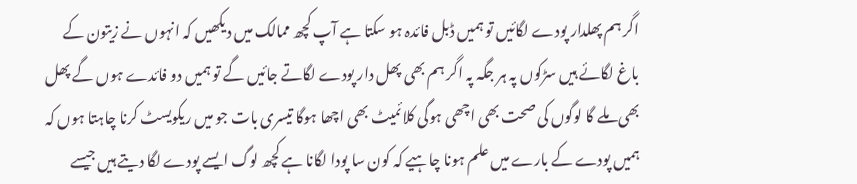اگر ہم پھلدار پودے لگائیں تو ہمیں ڈبل فائدہ ہو سکتا ہے آپ کچھ ممالک میں دیکھیں کہ انہوں نے زیتون کے باغ لگائے ہیں سڑکوں پہ ہر جگہ پہ اگر ہم بھی پھل دار پودے لگاتے جائیں گے تو ہمیں دو فائدے ہوں گے پھل بھی ملے گا لوگوں کی صحت بھی اچھی ہوگی کلائمیٹ بھی اچھا ہوگا تیسری بات جو میں ریکویسٹ کرنا چاہتا ہوں کہ ہمیں پودے کے بارے میں علم ہونا چاہیے کہ کون سا پودا لگانا ہے کچھ لوگ ایسے پودے لگا دیتے ہیں جیسے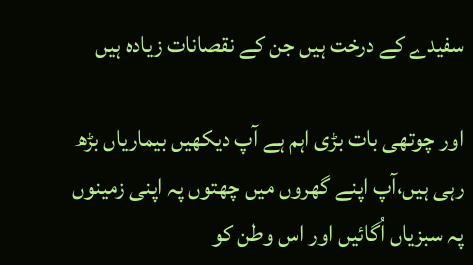سفیدے کے درخت ہیں جن کے نقصانات زیادہ ہیں

اور چوتھی بات بڑی اہم ہے آپ دیکھیں بیماریاں بڑھ رہی ہیں،آپ اپنے گھروں میں چھتوں پہ اپنی زمینوں پہ سبزیاں اُگائیں اور اس وطن کو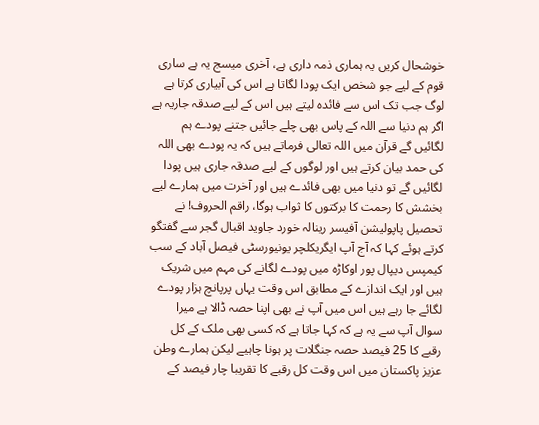خوشحال کریں یہ ہماری ذمہ داری ہے، آخری میسج یہ ہے ساری قوم کے لیے جو شخص ایک پودا لگاتا ہے اس کی آبیاری کرتا ہے لوگ جب تک اس سے فائدہ لیتے ہیں اس کے لیے صدقہ جاریہ ہے اگر ہم دنیا سے اللہ کے پاس بھی چلے جائیں جتنے پودے ہم لگائیں گے قرآن میں اللہ تعالی فرماتے ہیں کہ یہ پودے بھی اللہ کی حمد بیان کرتے ہیں اور لوگوں کے لیے صدقہ جاری ہیں پودا لگائیں گے تو دنیا میں بھی فائدے ہیں اور آخرت میں ہمارے لیے بخشش کا رحمت کا برکتوں کا ثواب ہوگا، راقم الحروف! نے تحصیل پاپولیشن آفیسر رینالہ خورد جاوید اقبال گجر سے گفتگو کرتے ہوئے کہا کہ آج آپ ایگریکلچر یونیورسٹی فیصل آباد کے سب کیمپس دیپال پور اوکاڑہ میں پودے لگانے کی مہم میں شریک ہیں اور ایک اندازے کے مطابق اس وقت یہاں پرپانچ ہزار پودے لگائے جا رہے ہیں اس میں آپ نے بھی اپنا حصہ ڈالا ہے میرا سوال آپ سے یہ ہے کہ کہا جاتا ہے کہ کسی بھی ملک کے کل رقبے کا 25 فیصد حصہ جنگلات پر ہونا چاہیے لیکن ہمارے وطن عزیز پاکستان میں اس وقت کل رقبے کا تقریبا چار فیصد کے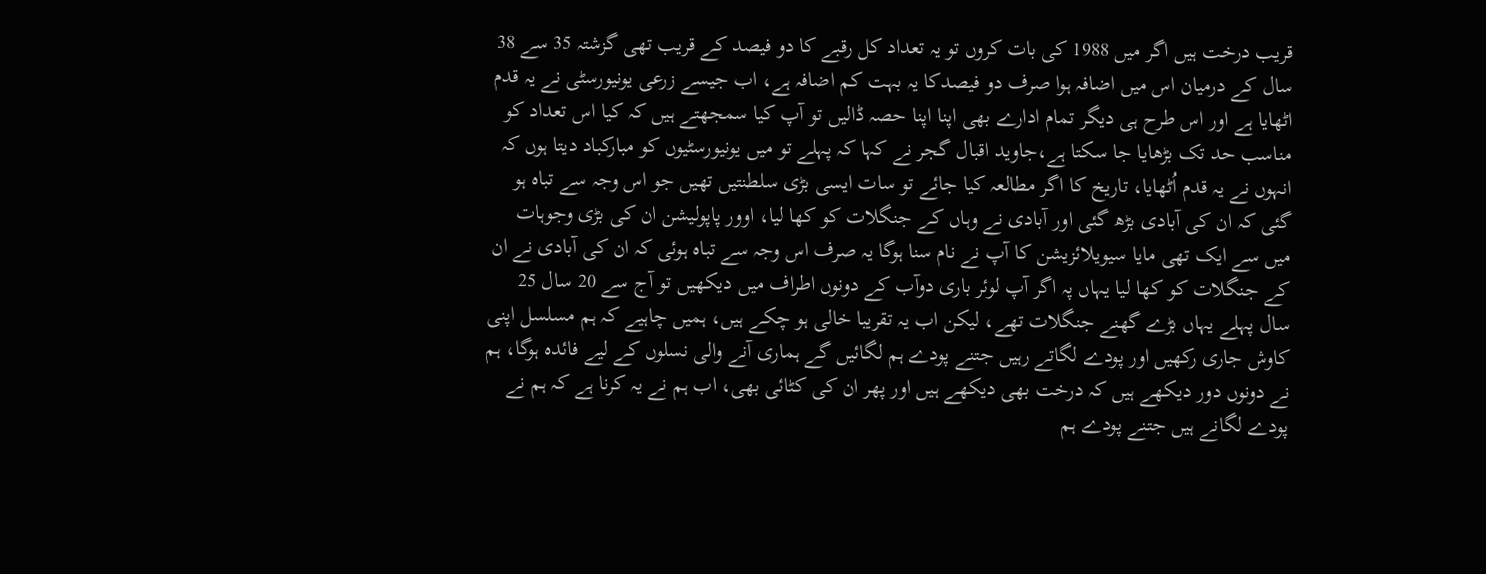قریب درخت ہیں اگر میں 1988 کی بات کروں تو یہ تعداد کل رقبے کا دو فیصد کے قریب تھی گزشتہ 35 سے 38 سال کے درمیان اس میں اضافہ ہوا صرف دو فیصدکا یہ بہت کم اضافہ ہے، اب جیسے زرعی یونیورسٹی نے یہ قدم اٹھایا ہے اور اس طرح ہی دیگر تمام ادارے بھی اپنا اپنا حصہ ڈالیں تو آپ کیا سمجھتے ہیں کہ کیا اس تعداد کو مناسب حد تک بڑھایا جا سکتا ہے،جاوید اقبال گجر نے کہا کہ پہلے تو میں یونیورسٹیوں کو مبارکباد دیتا ہوں کہ انہوں نے یہ قدم اُٹھایا، تاریخ کا اگر مطالعہ کیا جائے تو سات ایسی بڑی سلطنتیں تھیں جو اس وجہ سے تباہ ہو گئی کہ ان کی آبادی بڑھ گئی اور آبادی نے وہاں کے جنگلات کو کھا لیا، اوور پاپولیشن ان کی بڑی وجوہات میں سے ایک تھی مایا سیویلائزیشن کا آپ نے نام سنا ہوگا یہ صرف اس وجہ سے تباہ ہوئی کہ ان کی آبادی نے ان کے جنگلات کو کھا لیا یہاں پہ اگر آپ لوئر باری دوآب کے دونوں اطراف میں دیکھیں تو آج سے 20 سال 25 سال پہلے یہاں بڑے گھنے جنگلات تھے، لیکن اب یہ تقریبا خالی ہو چکے ہیں، ہمیں چاہیے کہ ہم مسلسل اپنی کاوش جاری رکھیں اور پودے لگاتے رہیں جتنے پودے ہم لگائیں گے ہماری آنے والی نسلوں کے لیے فائدہ ہوگا، ہم نے دونوں دور دیکھے ہیں کہ درخت بھی دیکھے ہیں اور پھر ان کی کٹائی بھی، اب ہم نے یہ کرنا ہے کہ ہم نے پودے لگانے ہیں جتنے پودے ہم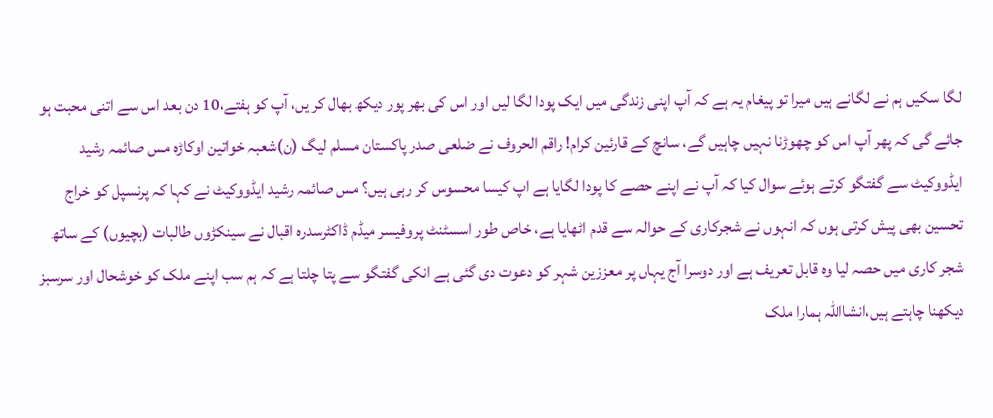لگا سکیں ہم نے لگانے ہیں میرا تو پیغام یہ ہے کہ آپ اپنی زندگی میں ایک پودا لگا لیں اور اس کی بھر پور دیکھ بھال کر یں، آپ کو ہفتے،10 دن بعد اس سے اتنی محبت ہو جائے گی کہ پھر آپ اس کو چھوڑنا نہیں چاہیں گے، سانچ کے قارئین کرام! راقم الحروف نے ضلعی صدر پاکستان مسلم لیگ (ن)شعبہ خواتین اوکاڑہ مس صائمہ رشید ایڈووکیٹ سے گفتگو کرتے ہوئے سوال کیا کہ آپ نے اپنے حصے کا پودا لگایا ہے اپ کیسا محسوس کر رہی ہیں؟ مس صائمہ رشید ایڈووکیٹ نے کہا کہ پرنسپل کو خراج تحسین بھی پیش کرتی ہوں کہ انہوں نے شجرکاری کے حوالہ سے قدم اٹھایا ہے، خاص طور اسسٹنٹ پروفیسر میڈم ڈاکٹرسدرہ اقبال نے سینکڑوں طالبات (بچیوں) کے ساتھ شجر کاری میں حصہ لیا وہ قابل تعریف ہے اور دوسرا آج یہاں پر معززین شہر کو دعوت دی گئی ہے انکی گفتگو سے پتا چلتا ہے کہ ہم سب اپنے ملک کو خوشحال اور سرسبز دیکھنا چاہتے ہیں،انشااللہ ہمارا ملک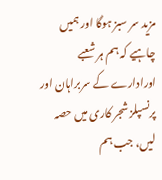مزید سر سبز ہوگا اور ہمیں چاہیے کہ ہم ہر شعبے اورادارے کے سربراہان اور پرنسپلز شجر کاری میں حصہ لیں، جب ہم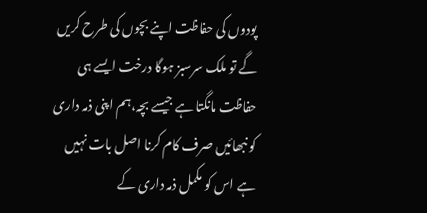پودوں کی حفاظت اپنے بچوں کی طرح کریں گے تو ملک سرسبز ہوگا درخت ایسے ہی حفاظت مانگتا ہے جیسے بچہ،ہم اپنی ذمہ داری کو نبھائیں صرف کام کرنا اصل بات نہیں ہے اس کو مکمل ذمہ داری کے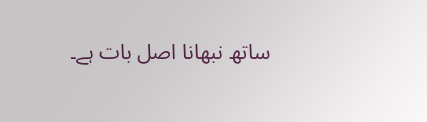ساتھ نبھانا اصل بات ہے۔